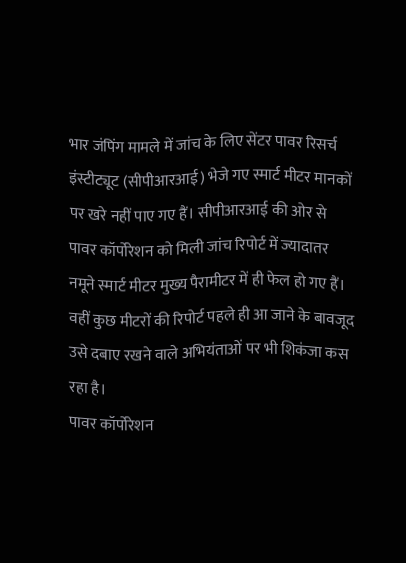भार जंपिंग मामले में जांच के लिए सेंटर पावर रिसर्च इंस्टीट्यूट (सीपीआरआई) भेजे गए स्मार्ट मीटर मानकों पर खरे नहीं पाए गए हैं। सीपीआरआई की ओर से पावर कॉर्पोरेशन को मिली जांच रिपोर्ट में ज्यादातर नमूने स्मार्ट मीटर मुख्य पैरामीटर में ही फेल हो गए हैं। वहीं कुछ मीटरों की रिपोर्ट पहले ही आ जाने के बावजूद उसे दबाए रखने वाले अभियंताओं पर भी शिकंजा कस रहा है।
पावर कॉर्पोरेशन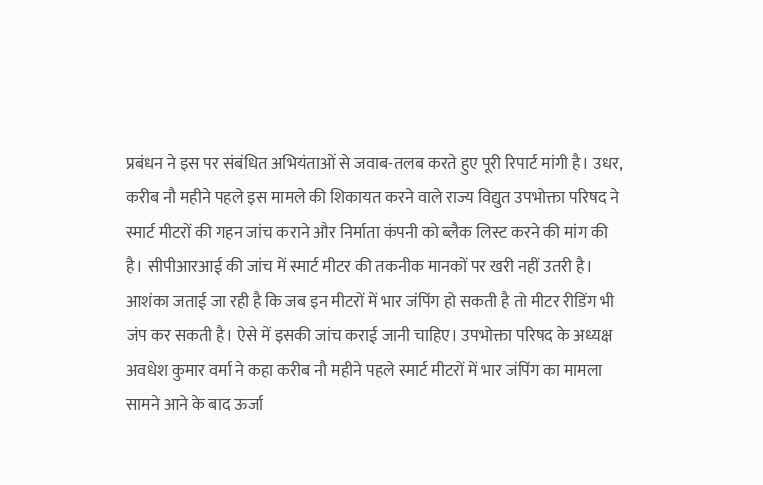प्रबंधन ने इस पर संबंधित अभियंताओं से जवाब-तलब करते हुए पूरी रिपार्ट मांगी है। उधर, करीब नौ महीने पहले इस मामले की शिकायत करने वाले राज्य विद्युत उपभोक्ता परिषद ने स्मार्ट मीटरों की गहन जांच कराने और निर्माता कंपनी को ब्लैक लिस्ट करने की मांग की है। सीपीआरआई की जांच में स्मार्ट मीटर की तकनीक मानकों पर खरी नहीं उतरी है।
आशंका जताई जा रही है कि जब इन मीटरों में भार जंपिंग हो सकती है तो मीटर रीडिंग भी जंप कर सकती है। ऐसे में इसकी जांच कराई जानी चाहिए। उपभोक्ता परिषद के अध्यक्ष अवधेश कुमार वर्मा ने कहा करीब नौ महीने पहले स्मार्ट मीटरों में भार जंपिंग का मामला सामने आने के बाद ऊर्जा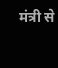मंत्री से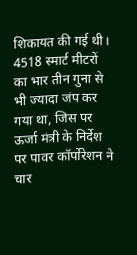शिकायत की गई थी। 4518 स्मार्ट मीटरों का भार तीन गुना से भी ज्यादा जंप कर गया था, जिस पर ऊर्जा मंत्री के निर्देश पर पावर कॉर्पोरेशन ने चार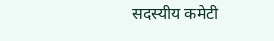सदस्यीय कमेटी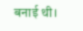बनाई थी।